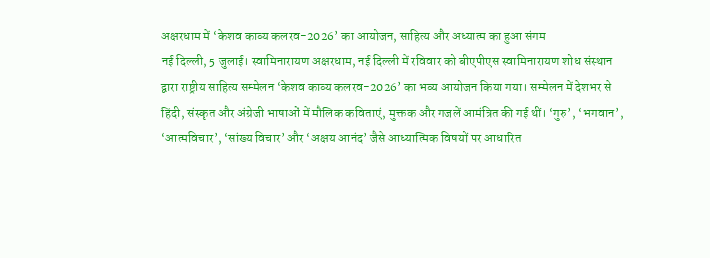अक्षरधाम में ‘केशव काव्य कलरव-2026’ का आयोजन, साहित्य और अध्यात्म का हुआ संगम
नई दिल्ली, 5 जुलाई। स्वामिनारायण अक्षरधाम, नई दिल्ली में रविवार को बीएपीएस स्वामिनारायण शोध संस्थान द्वारा राष्ट्रीय साहित्य सम्मेलन ‘केशव काव्य कलरव-2026’ का भव्य आयोजन किया गया। सम्मेलन में देशभर से हिंदी, संस्कृत और अंग्रेजी भाषाओं में मौलिक कविताएं, मुक्तक और गजलें आमंत्रित की गई थीं। ‘गुरु’, ‘भगवान’, ‘आत्मविचार’, ‘सांख्य विचार’ और ‘अक्षय आनंद’ जैसे आध्यात्मिक विषयों पर आधारित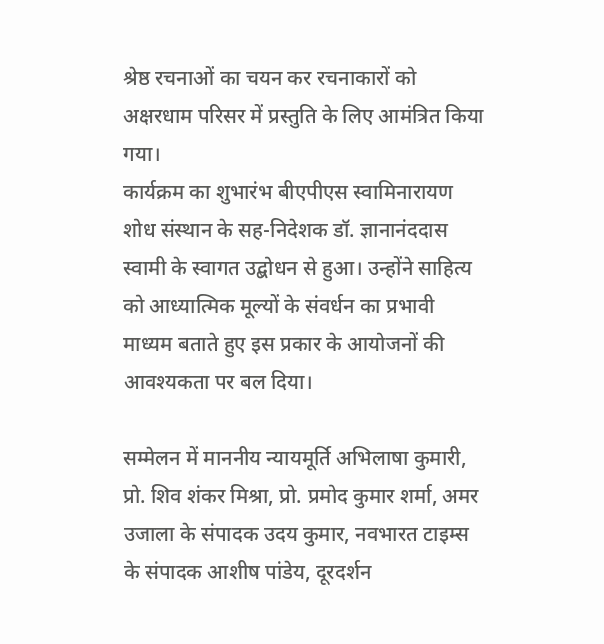श्रेष्ठ रचनाओं का चयन कर रचनाकारों को अक्षरधाम परिसर में प्रस्तुति के लिए आमंत्रित किया गया।
कार्यक्रम का शुभारंभ बीएपीएस स्वामिनारायण शोध संस्थान के सह-निदेशक डॉ. ज्ञानानंददास स्वामी के स्वागत उद्बोधन से हुआ। उन्होंने साहित्य को आध्यात्मिक मूल्यों के संवर्धन का प्रभावी माध्यम बताते हुए इस प्रकार के आयोजनों की आवश्यकता पर बल दिया।

सम्मेलन में माननीय न्यायमूर्ति अभिलाषा कुमारी, प्रो. शिव शंकर मिश्रा, प्रो. प्रमोद कुमार शर्मा, अमर उजाला के संपादक उदय कुमार, नवभारत टाइम्स के संपादक आशीष पांडेय, दूरदर्शन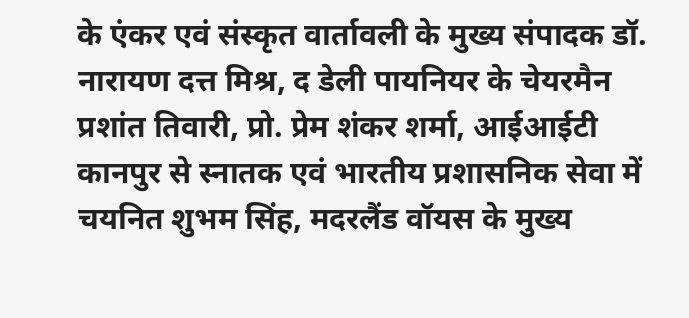के एंकर एवं संस्कृत वार्तावली के मुख्य संपादक डॉ. नारायण दत्त मिश्र, द डेली पायनियर के चेयरमैन प्रशांत तिवारी, प्रो. प्रेम शंकर शर्मा, आईआईटी कानपुर से स्नातक एवं भारतीय प्रशासनिक सेवा में चयनित शुभम सिंह, मदरलैंड वॉयस के मुख्य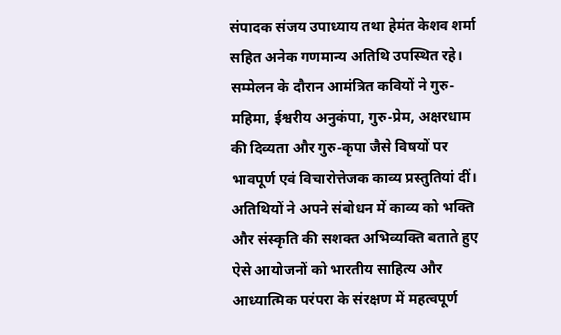संपादक संजय उपाध्याय तथा हेमंत केशव शर्मा सहित अनेक गणमान्य अतिथि उपस्थित रहे।
सम्मेलन के दौरान आमंत्रित कवियों ने गुरु-महिमा, ईश्वरीय अनुकंपा, गुरु-प्रेम, अक्षरधाम की दिव्यता और गुरु-कृपा जैसे विषयों पर भावपूर्ण एवं विचारोत्तेजक काव्य प्रस्तुतियां दीं। अतिथियों ने अपने संबोधन में काव्य को भक्ति और संस्कृति की सशक्त अभिव्यक्ति बताते हुए ऐसे आयोजनों को भारतीय साहित्य और आध्यात्मिक परंपरा के संरक्षण में महत्वपूर्ण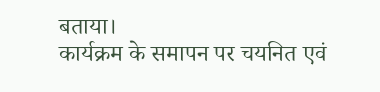बताया।
कार्यक्रम के समापन पर चयनित एवं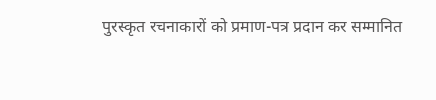पुरस्कृत रचनाकारों को प्रमाण-पत्र प्रदान कर सम्मानित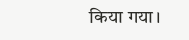किया गया।